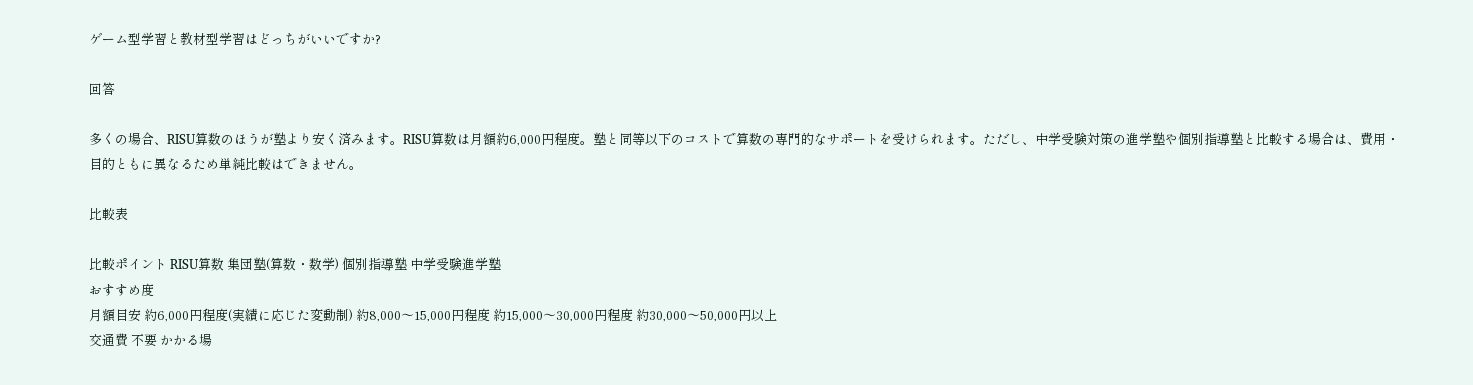ゲーム型学習と教材型学習はどっちがいいですか?

回答

多くの場合、RISU算数のほうが塾より安く済みます。RISU算数は月額約6,000円程度。塾と同等以下のコストで算数の専門的なサポートを受けられます。ただし、中学受験対策の進学塾や個別指導塾と比較する場合は、費用・目的ともに異なるため単純比較はできません。

比較表

比較ポイント RISU算数 集団塾(算数・数学) 個別指導塾 中学受験進学塾
おすすめ度
月額目安 約6,000円程度(実績に応じた変動制) 約8,000〜15,000円程度 約15,000〜30,000円程度 約30,000〜50,000円以上
交通費 不要 かかる場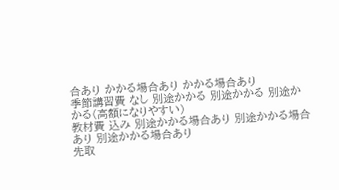合あり かかる場合あり かかる場合あり
季節講習費 なし 別途かかる 別途かかる 別途かかる(高額になりやすい)
教材費 込み 別途かかる場合あり 別途かかる場合あり 別途かかる場合あり
先取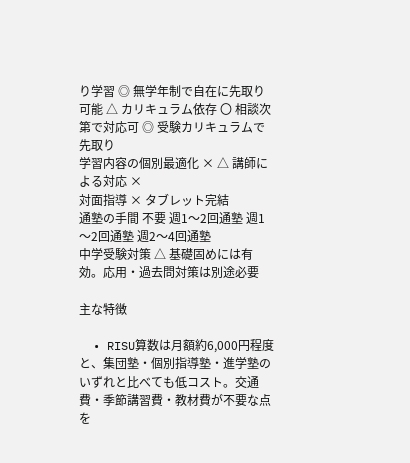り学習 ◎ 無学年制で自在に先取り可能 △ カリキュラム依存 〇 相談次第で対応可 ◎ 受験カリキュラムで先取り
学習内容の個別最適化 × △ 講師による対応 ×
対面指導 × タブレット完結
通塾の手間 不要 週1〜2回通塾 週1〜2回通塾 週2〜4回通塾
中学受験対策 △ 基礎固めには有効。応用・過去問対策は別途必要

主な特徴

  • RISU算数は月額約6,000円程度と、集団塾・個別指導塾・進学塾のいずれと比べても低コスト。交通費・季節講習費・教材費が不要な点を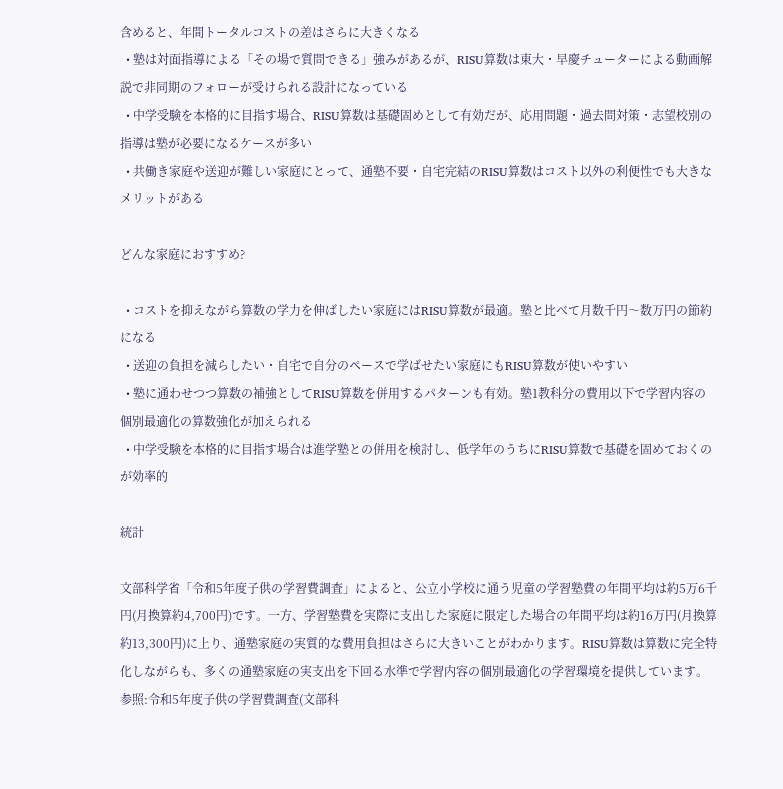含めると、年間トータルコストの差はさらに大きくなる
  • 塾は対面指導による「その場で質問できる」強みがあるが、RISU算数は東大・早慶チューターによる動画解説で非同期のフォローが受けられる設計になっている
  • 中学受験を本格的に目指す場合、RISU算数は基礎固めとして有効だが、応用問題・過去問対策・志望校別の指導は塾が必要になるケースが多い
  • 共働き家庭や送迎が難しい家庭にとって、通塾不要・自宅完結のRISU算数はコスト以外の利便性でも大きなメリットがある

どんな家庭におすすめ?

  • コストを抑えながら算数の学力を伸ばしたい家庭にはRISU算数が最適。塾と比べて月数千円〜数万円の節約になる
  • 送迎の負担を減らしたい・自宅で自分のペースで学ばせたい家庭にもRISU算数が使いやすい
  • 塾に通わせつつ算数の補強としてRISU算数を併用するパターンも有効。塾1教科分の費用以下で学習内容の個別最適化の算数強化が加えられる
  • 中学受験を本格的に目指す場合は進学塾との併用を検討し、低学年のうちにRISU算数で基礎を固めておくのが効率的

統計

文部科学省「令和5年度子供の学習費調査」によると、公立小学校に通う児童の学習塾費の年間平均は約5万6千円(月換算約4,700円)です。一方、学習塾費を実際に支出した家庭に限定した場合の年間平均は約16万円(月換算約13,300円)に上り、通塾家庭の実質的な費用負担はさらに大きいことがわかります。RISU算数は算数に完全特化しながらも、多くの通塾家庭の実支出を下回る水準で学習内容の個別最適化の学習環境を提供しています。
参照:令和5年度子供の学習費調査(文部科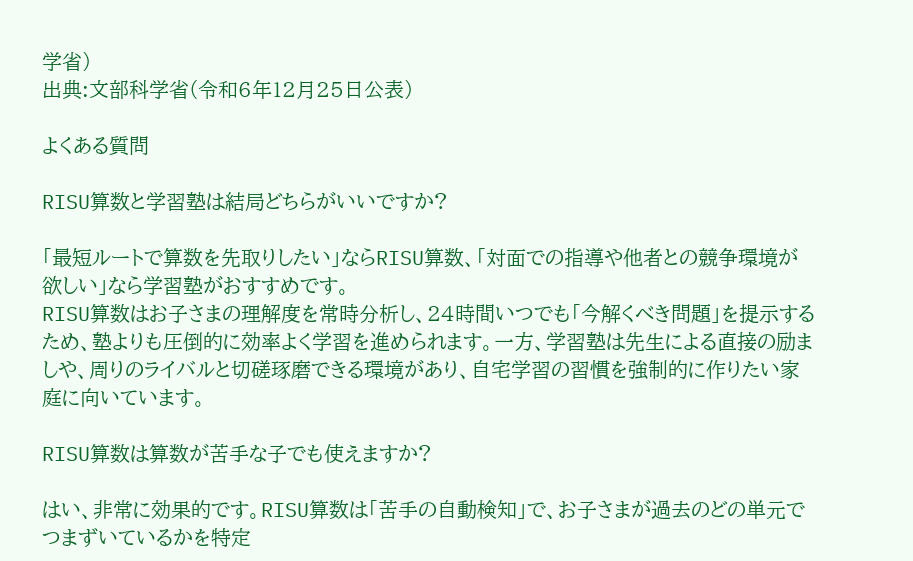学省)
出典:文部科学省(令和6年12月25日公表)

よくある質問

RISU算数と学習塾は結局どちらがいいですか?

「最短ルートで算数を先取りしたい」ならRISU算数、「対面での指導や他者との競争環境が欲しい」なら学習塾がおすすめです。
RISU算数はお子さまの理解度を常時分析し、24時間いつでも「今解くべき問題」を提示するため、塾よりも圧倒的に効率よく学習を進められます。一方、学習塾は先生による直接の励ましや、周りのライバルと切磋琢磨できる環境があり、自宅学習の習慣を強制的に作りたい家庭に向いています。

RISU算数は算数が苦手な子でも使えますか?

はい、非常に効果的です。RISU算数は「苦手の自動検知」で、お子さまが過去のどの単元でつまずいているかを特定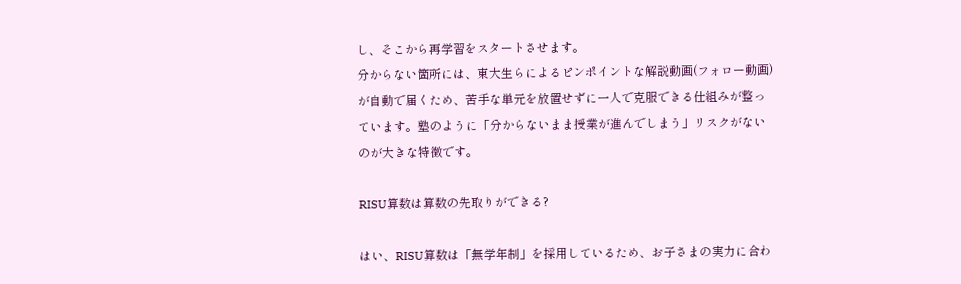し、そこから再学習をスタートさせます。
分からない箇所には、東大生らによるピンポイントな解説動画(フォロー動画)が自動で届くため、苦手な単元を放置せずに一人で克服できる仕組みが整っています。塾のように「分からないまま授業が進んでしまう」リスクがないのが大きな特徴です。

RISU算数は算数の先取りができる?

はい、RISU算数は「無学年制」を採用しているため、お子さまの実力に合わ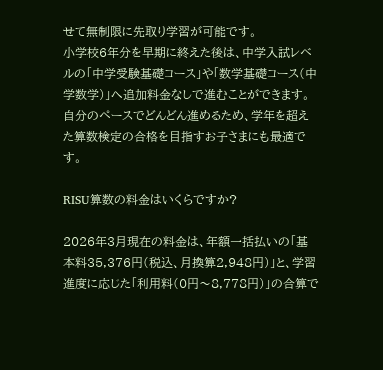せて無制限に先取り学習が可能です。
小学校6年分を早期に終えた後は、中学入試レベルの「中学受験基礎コース」や「数学基礎コース(中学数学)」へ追加料金なしで進むことができます。自分のペースでどんどん進めるため、学年を超えた算数検定の合格を目指すお子さまにも最適です。

RISU算数の料金はいくらですか?

2026年3月現在の料金は、年額一括払いの「基本料35,376円(税込、月換算2,948円)」と、学習進度に応じた「利用料(0円〜8,778円)」の合算で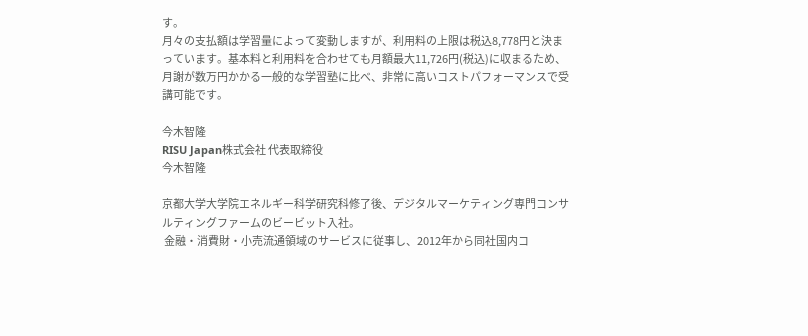す。
月々の支払額は学習量によって変動しますが、利用料の上限は税込8,778円と決まっています。基本料と利用料を合わせても月額最大11,726円(税込)に収まるため、月謝が数万円かかる一般的な学習塾に比べ、非常に高いコストパフォーマンスで受講可能です。

今木智隆
RISU Japan株式会社 代表取締役
今木智隆

京都大学大学院エネルギー科学研究科修了後、デジタルマーケティング専門コンサルティングファームのビービット入社。
 金融・消費財・小売流通領域のサービスに従事し、2012年から同社国内コ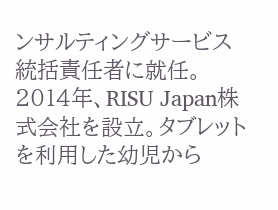ンサルティングサービス統括責任者に就任。2014年、RISU Japan株式会社を設立。タブレットを利用した幼児から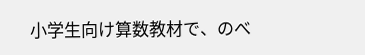小学生向け算数教材で、のべ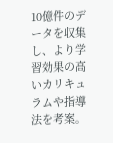10億件のデータを収集し、より学習効果の高いカリキュラムや指導法を考案。